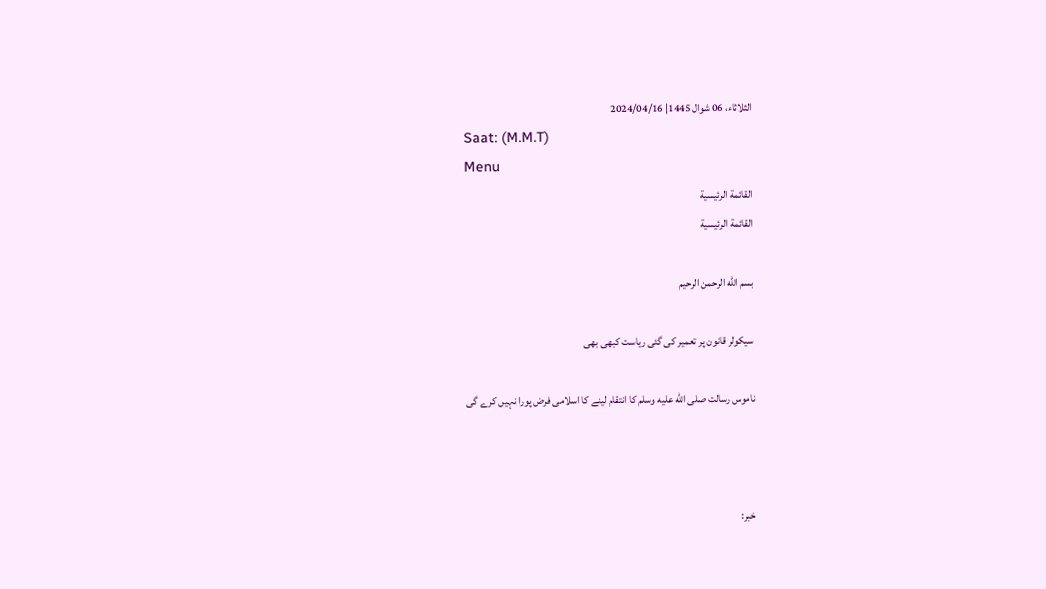الثلاثاء، 06 شوال 1445| 2024/04/16
Saat: (M.M.T)
Menu
القائمة الرئيسية
القائمة الرئيسية

بسم الله الرحمن الرحيم

سیکولر قانون پر تعمیر کی گئی ریاست کبھی بھی

ناموس رسالت صلى الله عليه وسلم کا انتقام لینے کا اسلامی فرض پورا نہیں کرے گی



خبر: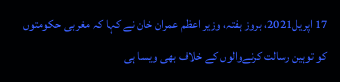17 اپریل2021، بروز ہفتہ، وزیر اعظم عمران خان نے کہا کہ مغربی حکومتوں کو توہین رسالت کرنےوالوں کے خلاف بھی ویسا ہی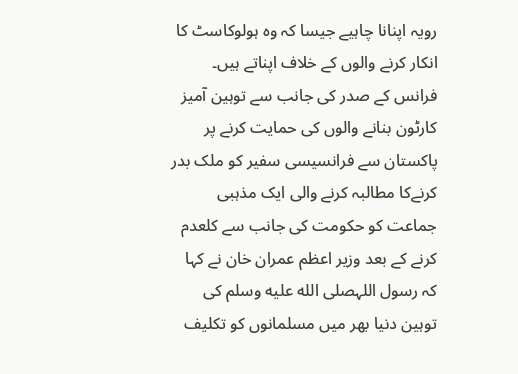رویہ اپنانا چاہیے جیسا کہ وہ ہولوکاسٹ کا انکار کرنے والوں کے خلاف اپناتے ہیں۔ فرانس کے صدر کی جانب سے توہین آمیز کارٹون بنانے والوں کی حمایت کرنے پر پاکستان سے فرانسیسی سفیر کو ملک بدر کرنےکا مطالبہ کرنے والی ایک مذہبی جماعت کو حکومت کی جانب سے کلعدم کرنے کے بعد وزیر اعظم عمران خان نے کہا کہ رسول اللہصلى الله عليه وسلم کی توہین دنیا بھر میں مسلمانوں کو تکلیف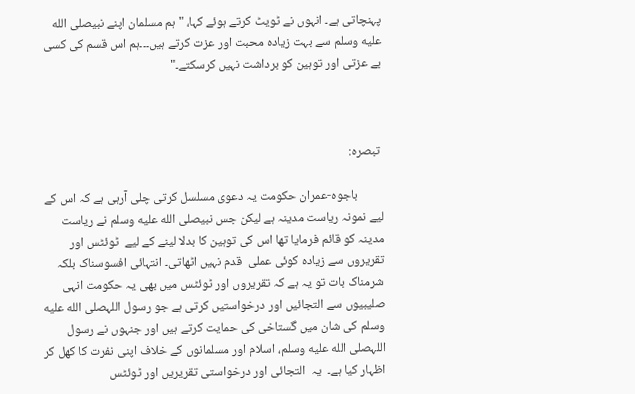پہنچاتی ہے۔ انہوں نے ٹویٹ کرتے ہوئے کہا، "ہم مسلمان اپنے نبیصلى الله عليه وسلم سے بہت زیادہ محبت اور عزت کرتے ہیں۔۔۔ہم اس قسم کی کسی بے عزتی اور توہین کو برداشت نہیں کرسکتے۔"



 تبصرہ:

         باجوہ-عمران حکومت یہ دعوی مسلسل کرتی چلی آرہی ہے کہ اس کے لیے نمونہ ریاست مدینہ ہے لیکن جس نبیصلى الله عليه وسلم نے ریاست مدینہ کو قائم فرمایا تھا اس کی توہین کا بدلا لینے کے لیے  ٹوئٹس اور تقریروں سے زیادہ کوئی عملی  قدم نہیں اٹھاتی۔ انتہائی افسوسناک بلکہ شرمناک بات تو یہ ہے کہ تقریروں اور ٹوئٹس میں بھی یہ حکومت انہی صلیبیوں سے التجائیں اور درخواستیں کرتی ہے جو رسول اللہصلى الله عليه وسلم کی شان میں گستاخی کی حمایت کرتے ہیں اور جنہوں نے رسول اللہصلى الله عليه وسلم، اسلام اور مسلمانوں کے خلاف اپنی نفرت کا کھل کر اظہار کیا ہے۔  یہ  التجائی اور درخواستی تقریریں اور ٹوئٹس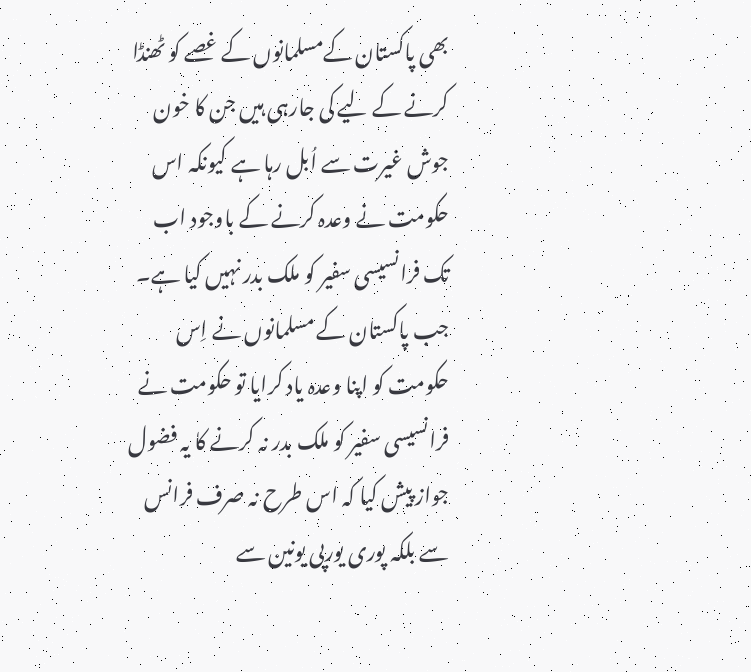بھی پاکستان کےمسلمانوں کے غصے کو ٹھنڈا کرنے کے لیے کی جارہی ہیں جن کا خون جوش غیرت سے اُبل رہا ہے کیونکہ اس حکومت نے وعدہ کرنے کے باوجود اب تک فرانسیسی سفیر کو ملک بدر نہیں کیا ہے۔ جب پاکستان کے مسلمانوں نے اِس حکومت کو اپنا وعدہ یاد کرایا تو حکومت نے فرانسیسی سفیر کو ملک بدر نہ کرنے کا یہ فضول  جواز پیش کیا کہ اس طرح نہ صرف فرانس سے بلکہ پوری یورپی یونین سے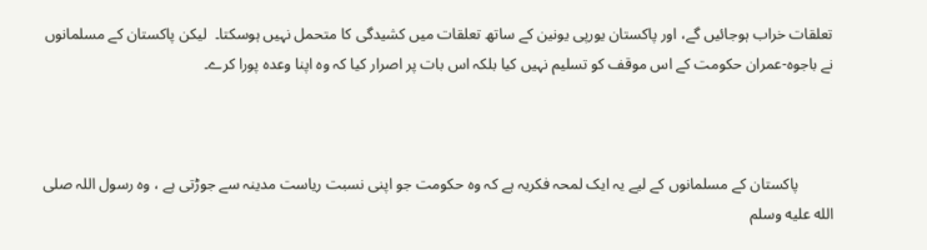تعلقات خراب ہوجائیں گے، اور پاکستان یورپی یونین کے ساتھ تعلقات میں کشیدگی کا متحمل نہیں ہوسکتا۔  لیکن پاکستان کے مسلمانوں نے باجوہ-عمران حکومت کے اس موقف کو تسلیم نہیں کیا بلکہ اس بات پر اصرار کیا کہ وہ اپنا وعدہ پورا کرے۔



         پاکستان کے مسلمانوں کے لیے یہ ایک لمحہ فکریہ ہے کہ وہ حکومت جو اپنی نسبت ریاست مدینہ سے جوڑتی ہے ، وہ رسول اللہ صلى الله عليه وسلم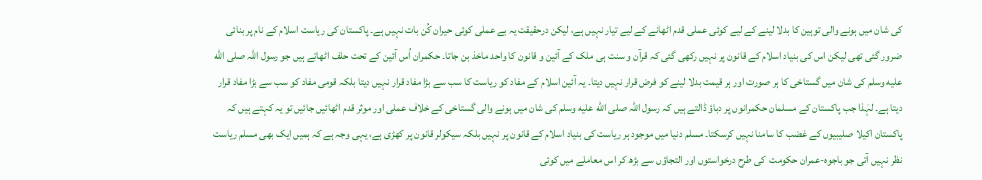کی شان میں ہونے والی توہین کا بدلا لینے کے لیے کوئی عملی قدم اٹھانے کے لیے تیار نہیں ہے، لیکن درحقیقت یہ بے عملی کوئی حیران کُن بات نہیں ہے۔ پاکستان کی ریاست اسلام کے نام پر بنائی ضرور گئی تھی لیکن اس کی بنیاد اسلام کے قانون پر نہیں رکھی گئی کہ قرآن و سنت ہی ملک کے آئین و قانون کا واحد ماخذ بن جاتا۔ حکمران اُس آئین کے تحت حلف اٹھاتے ہیں جو رسول اللہ صلى الله عليه وسلم کی شان میں گستاخی کا ہر صورت اور ہر قیمت بدلا لینے کو فرض قرار نہیں دیتا۔ یہ آئین اسلام کے مفاد کو ریاست کا سب سے بڑا مفاد قرار نہیں دیتا بلکہ قومی مفاد کو سب سے بڑا مفاد قرار دیتا ہے۔ لہٰذا جب پاکستان کے مسلمان حکمرانوں پر دباؤ ڈالتے ہیں کہ رسول اللہ صلى الله عليه وسلم کی شان میں ہونے والی گستاخی کے خلاف عملی اور موثر قدم اٹھائیں جائیں تو یہ کہتے ہیں کہ پاکستان اکیلا صلیبیوں کے غضب کا سامنا نہیں کرسکتا۔ مسلم دنیا میں موجود ہر ریاست کی بنیاد اسلام کے قانون پر نہیں بلکہ سیکولر قانون پر کھڑی ہے، یہی وجہ ہے کہ ہمیں ایک بھی مسلم ریاست نظر نہیں آتی جو باجوہ-عمران حکومت  کی طرح درخواستوں اور التجاؤں سے بڑھ کر اس معاملے میں کوئی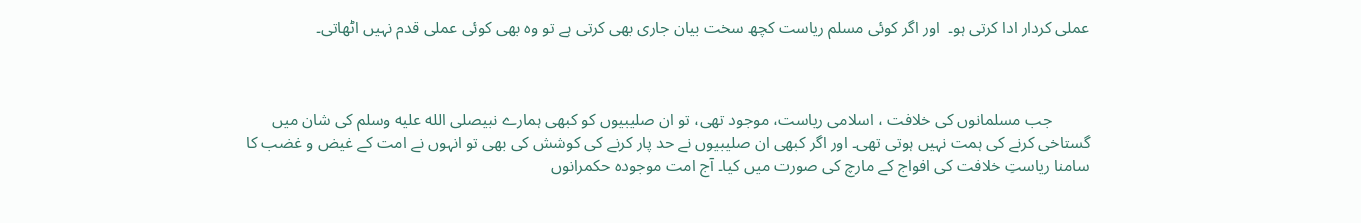عملی کردار ادا کرتی ہو۔  اور اگر کوئی مسلم ریاست کچھ سخت بیان جاری بھی کرتی ہے تو وہ بھی کوئی عملی قدم نہیں اٹھاتی۔



         جب مسلمانوں کی خلافت ، اسلامی ریاست، موجود تھی، تو ان صلیبیوں کو کبھی ہمارے نبیصلى الله عليه وسلم کی شان میں گستاخی کرنے کی ہمت نہیں ہوتی تھی۔ اور اگر کبھی ان صلیبیوں نے حد پار کرنے کی کوشش کی بھی تو انہوں نے امت کے غیض و غضب کا سامنا ریاستِ خلافت کی افواج کے مارچ کی صورت میں کیا۔ آج امت موجودہ حکمرانوں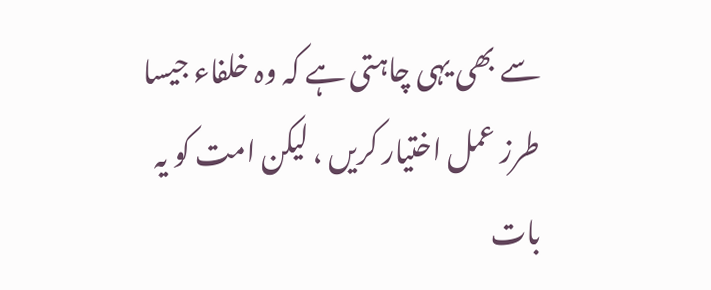سے بھی یہی چاہتی ہے کہ وہ خلفاء جیسا طرز عمل اختیار کریں ، لیکن امت کو یہ بات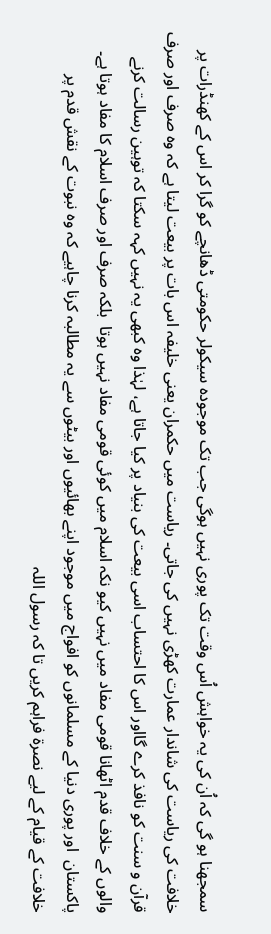سمجھنا ہو گی کہ اُن کی یہ خواہش اُس وقت تک پوری نہیں ہوگی جب تک موجودہ سیکولر حکومتی ڈھانچے کو گرا کر اس کے کھنڈرات پر خلافت کی ریاست کی شاندار عمارت کھڑی نہیں کی جاتی۔ ریاست میں حکمران یعنی خلیفہ اس بات پر بیعت لیتا ہے کہ وہ صرف اور صرف قرآن و سنت کو نافذ کرے گااور اس کا احتساب اسی بیعت کی بنیاد پر کیا جاتا ہے، لہٰذا وہ کبھی یہ نہیں کہہ سکتا کہ توہین رسالت کرنے والوں کے خلاف قدم اٹھانا قومی مفاد میں نہیں کیو نکہ اسلام میں کوئی قومی مفاد نہیں ہوتا  بلکہ صرف اور صرف اسلام کا مفاد ہوتا ہے۔ پاکستان  اور پوری دنیا کے مسلمانوں کو افواج میں موجود اپنے بھائیوں اور بیٹوں سے یہ مطالبہ کرنا چاہیے کہ وہ نبوت کے نقش قدم پر خلافت کے قیام کے لیے نصرۃ فراہم کریں تا کہ رسول اللہ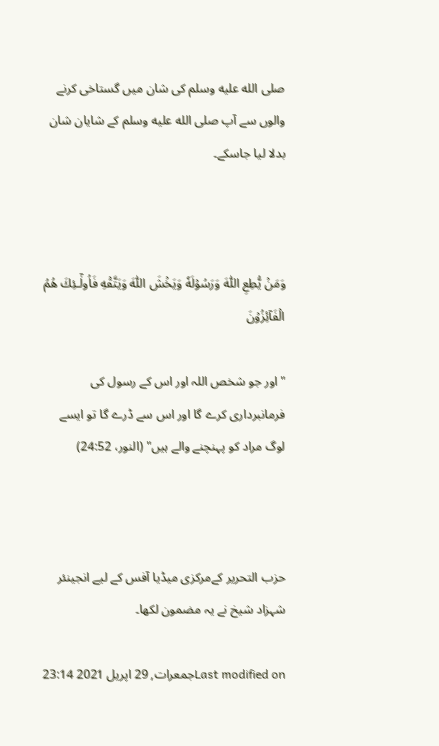صلى الله عليه وسلم کی شان میں گستاخی کرنے والوں سے آپ صلى الله عليه وسلم کے شایان شان بدلا لیا جاسکے۔



وَمَنۡ يُّطِعِ اللّٰهَ وَرَسُوۡلَهٗ وَيَخۡشَ اللّٰهَ وَيَتَّقۡهِ فَاُولٰٓـئِكَ هُمُ الۡفَآئِزُوۡنَ

"اور جو شخص اللہ اور اس کے رسول کی فرمانبرداری کرے گا اور اس سے ڈرے گا تو ایسے لوگ مراد کو پہنچنے والے ہیں" (النور، 24:52)



حزب التحریر کےمرکزی میڈیا آفس کے لیے انجینئر شہزاد شیخ نے یہ مضمون لکھا۔

Last modified onجمعرات, 29 اپریل 2021 23:14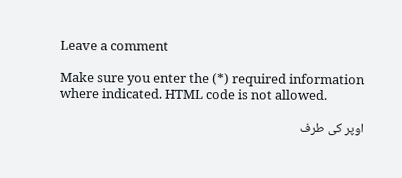Leave a comment

Make sure you enter the (*) required information where indicated. HTML code is not allowed.

اوپر کی طرف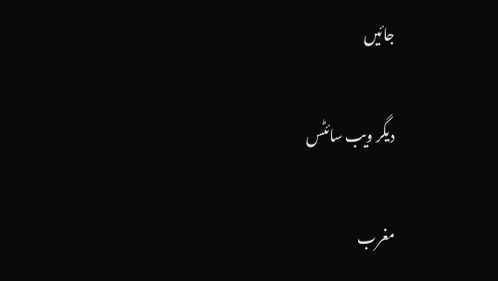جائیں

دیگر ویب سائٹس

مغرب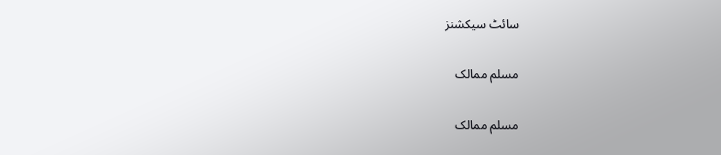سائٹ سیکشنز

مسلم ممالک

مسلم ممالک